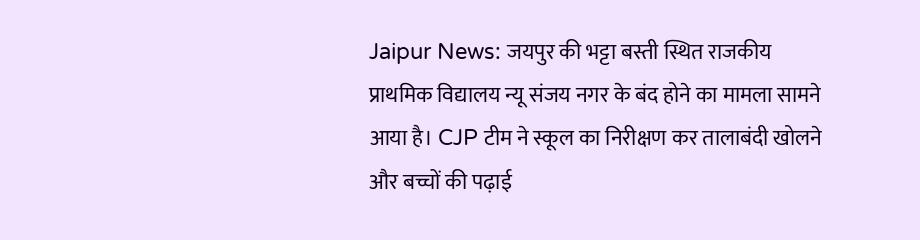Jaipur News: जयपुर की भट्टा बस्ती स्थित राजकीय प्राथमिक विद्यालय न्यू संजय नगर के बंद होने का मामला सामने आया है। CJP टीम ने स्कूल का निरीक्षण कर तालाबंदी खोलने और बच्चों की पढ़ाई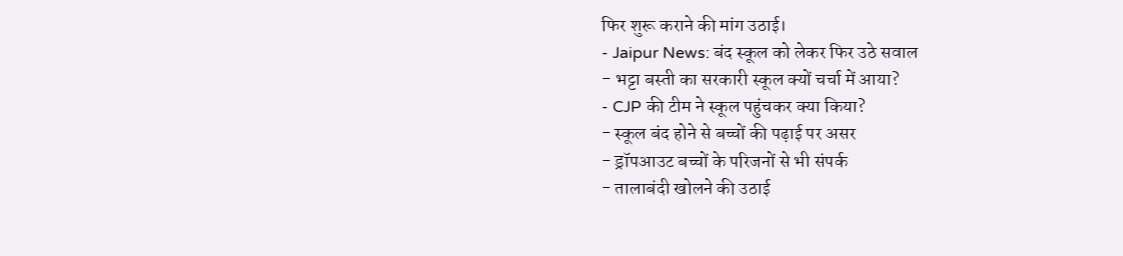फिर शुरू कराने की मांग उठाई।
- Jaipur News: बंद स्कूल को लेकर फिर उठे सवाल
- भट्टा बस्ती का सरकारी स्कूल क्यों चर्चा में आया?
- CJP की टीम ने स्कूल पहुंचकर क्या किया?
- स्कूल बंद होने से बच्चों की पढ़ाई पर असर
- ड्रॉपआउट बच्चों के परिजनों से भी संपर्क
- तालाबंदी खोलने की उठाई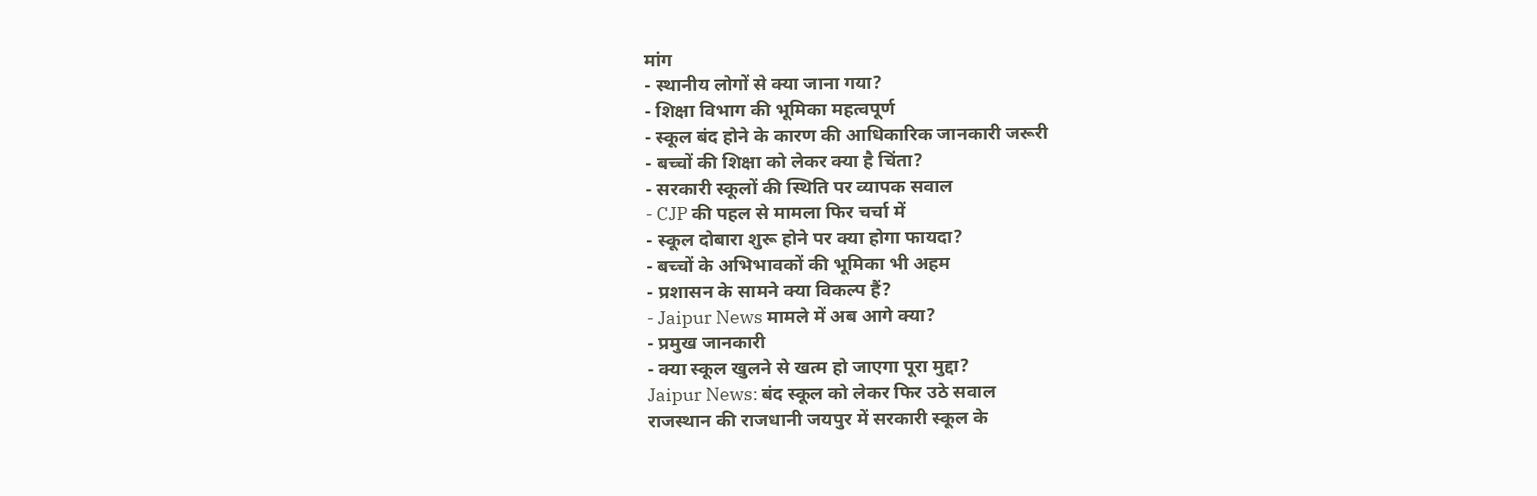मांग
- स्थानीय लोगों से क्या जाना गया?
- शिक्षा विभाग की भूमिका महत्वपूर्ण
- स्कूल बंद होने के कारण की आधिकारिक जानकारी जरूरी
- बच्चों की शिक्षा को लेकर क्या है चिंता?
- सरकारी स्कूलों की स्थिति पर व्यापक सवाल
- CJP की पहल से मामला फिर चर्चा में
- स्कूल दोबारा शुरू होने पर क्या होगा फायदा?
- बच्चों के अभिभावकों की भूमिका भी अहम
- प्रशासन के सामने क्या विकल्प हैं?
- Jaipur News मामले में अब आगे क्या?
- प्रमुख जानकारी
- क्या स्कूल खुलने से खत्म हो जाएगा पूरा मुद्दा?
Jaipur News: बंद स्कूल को लेकर फिर उठे सवाल
राजस्थान की राजधानी जयपुर में सरकारी स्कूल के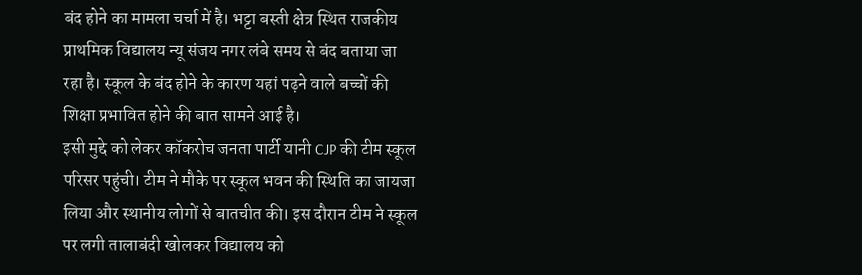बंद होने का मामला चर्चा में है। भट्टा बस्ती क्षेत्र स्थित राजकीय प्राथमिक विद्यालय न्यू संजय नगर लंबे समय से बंद बताया जा रहा है। स्कूल के बंद होने के कारण यहां पढ़ने वाले बच्चों की शिक्षा प्रभावित होने की बात सामने आई है।
इसी मुद्दे को लेकर कॉकरोच जनता पार्टी यानी CJP की टीम स्कूल परिसर पहुंची। टीम ने मौके पर स्कूल भवन की स्थिति का जायजा लिया और स्थानीय लोगों से बातचीत की। इस दौरान टीम ने स्कूल पर लगी तालाबंदी खोलकर विद्यालय को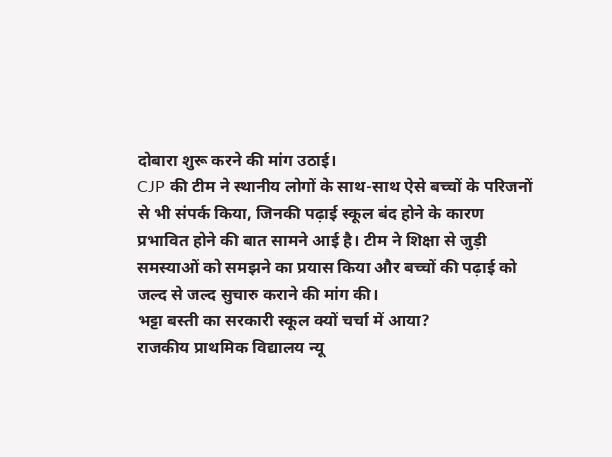दोबारा शुरू करने की मांग उठाई।
CJP की टीम ने स्थानीय लोगों के साथ-साथ ऐसे बच्चों के परिजनों से भी संपर्क किया, जिनकी पढ़ाई स्कूल बंद होने के कारण प्रभावित होने की बात सामने आई है। टीम ने शिक्षा से जुड़ी समस्याओं को समझने का प्रयास किया और बच्चों की पढ़ाई को जल्द से जल्द सुचारु कराने की मांग की।
भट्टा बस्ती का सरकारी स्कूल क्यों चर्चा में आया?
राजकीय प्राथमिक विद्यालय न्यू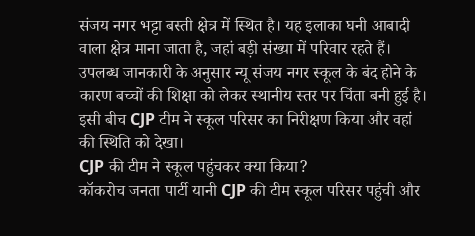संजय नगर भट्टा बस्ती क्षेत्र में स्थित है। यह इलाका घनी आबादी वाला क्षेत्र माना जाता है, जहां बड़ी संख्या में परिवार रहते हैं।
उपलब्ध जानकारी के अनुसार न्यू संजय नगर स्कूल के बंद होने के कारण बच्चों की शिक्षा को लेकर स्थानीय स्तर पर चिंता बनी हुई है।
इसी बीच CJP टीम ने स्कूल परिसर का निरीक्षण किया और वहां की स्थिति को देखा।
CJP की टीम ने स्कूल पहुंचकर क्या किया?
कॉकरोच जनता पार्टी यानी CJP की टीम स्कूल परिसर पहुंची और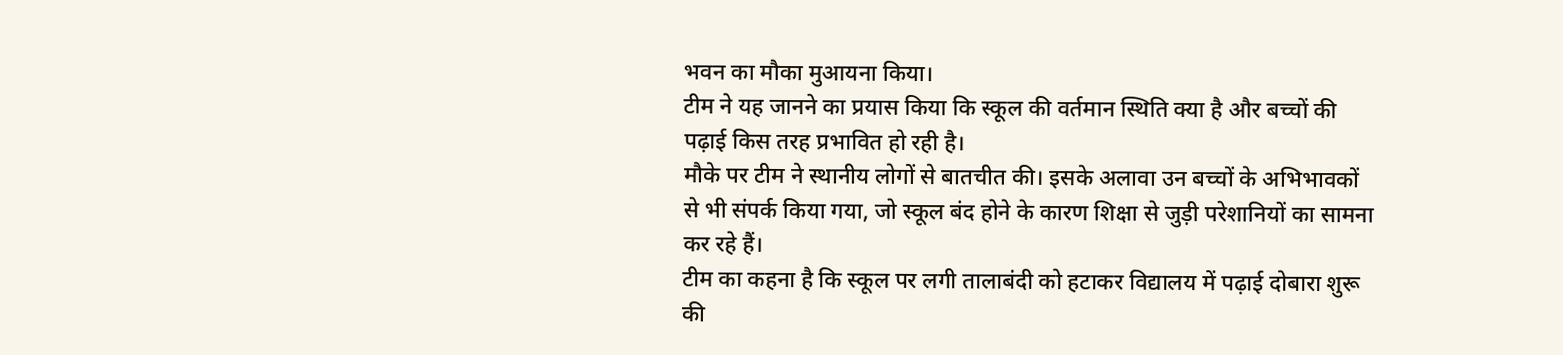भवन का मौका मुआयना किया।
टीम ने यह जानने का प्रयास किया कि स्कूल की वर्तमान स्थिति क्या है और बच्चों की पढ़ाई किस तरह प्रभावित हो रही है।
मौके पर टीम ने स्थानीय लोगों से बातचीत की। इसके अलावा उन बच्चों के अभिभावकों से भी संपर्क किया गया, जो स्कूल बंद होने के कारण शिक्षा से जुड़ी परेशानियों का सामना कर रहे हैं।
टीम का कहना है कि स्कूल पर लगी तालाबंदी को हटाकर विद्यालय में पढ़ाई दोबारा शुरू की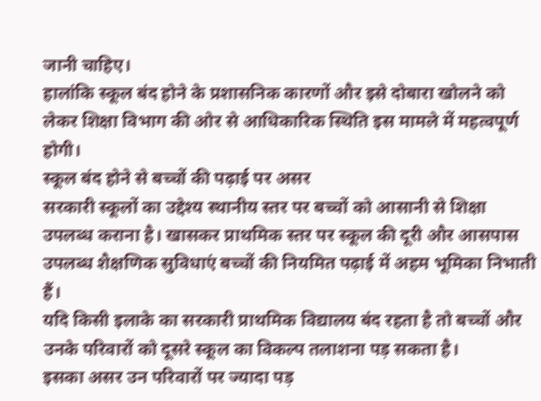जानी चाहिए।
हालांकि स्कूल बंद होने के प्रशासनिक कारणों और इसे दोबारा खोलने को लेकर शिक्षा विभाग की ओर से आधिकारिक स्थिति इस मामले में महत्वपूर्ण होगी।
स्कूल बंद होने से बच्चों की पढ़ाई पर असर
सरकारी स्कूलों का उद्देश्य स्थानीय स्तर पर बच्चों को आसानी से शिक्षा उपलब्ध कराना है। खासकर प्राथमिक स्तर पर स्कूल की दूरी और आसपास उपलब्ध शैक्षणिक सुविधाएं बच्चों की नियमित पढ़ाई में अहम भूमिका निभाती हैं।
यदि किसी इलाके का सरकारी प्राथमिक विद्यालय बंद रहता है तो बच्चों और उनके परिवारों को दूसरे स्कूल का विकल्प तलाशना पड़ सकता है।
इसका असर उन परिवारों पर ज्यादा पड़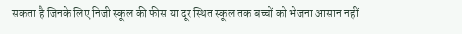सकता है जिनके लिए निजी स्कूल की फीस या दूर स्थित स्कूल तक बच्चों को भेजना आसान नहीं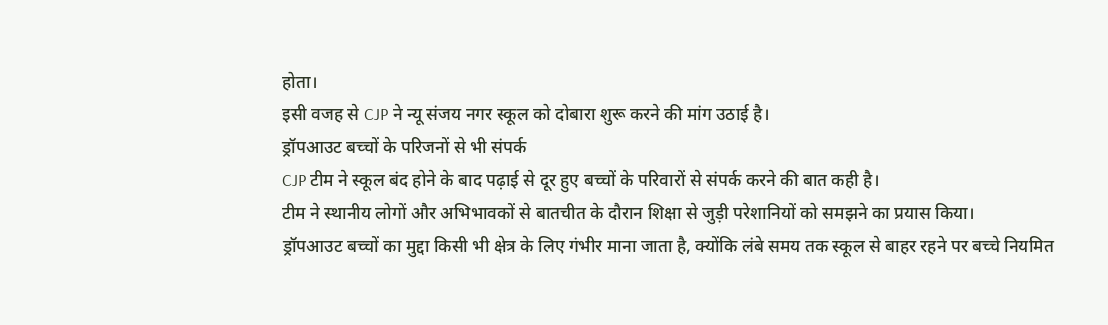होता।
इसी वजह से CJP ने न्यू संजय नगर स्कूल को दोबारा शुरू करने की मांग उठाई है।
ड्रॉपआउट बच्चों के परिजनों से भी संपर्क
CJP टीम ने स्कूल बंद होने के बाद पढ़ाई से दूर हुए बच्चों के परिवारों से संपर्क करने की बात कही है।
टीम ने स्थानीय लोगों और अभिभावकों से बातचीत के दौरान शिक्षा से जुड़ी परेशानियों को समझने का प्रयास किया।
ड्रॉपआउट बच्चों का मुद्दा किसी भी क्षेत्र के लिए गंभीर माना जाता है, क्योंकि लंबे समय तक स्कूल से बाहर रहने पर बच्चे नियमित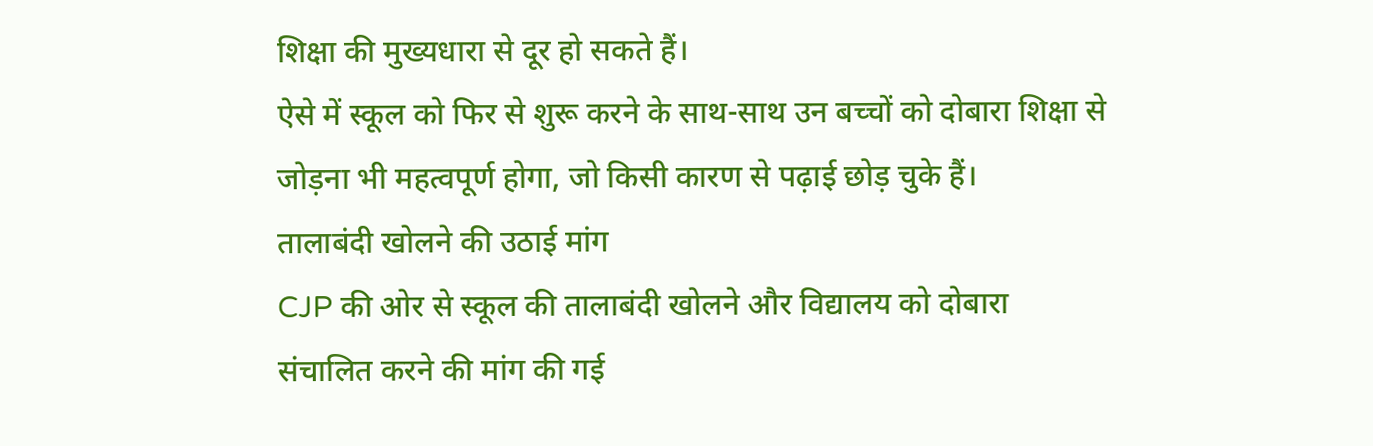शिक्षा की मुख्यधारा से दूर हो सकते हैं।
ऐसे में स्कूल को फिर से शुरू करने के साथ-साथ उन बच्चों को दोबारा शिक्षा से जोड़ना भी महत्वपूर्ण होगा, जो किसी कारण से पढ़ाई छोड़ चुके हैं।
तालाबंदी खोलने की उठाई मांग
CJP की ओर से स्कूल की तालाबंदी खोलने और विद्यालय को दोबारा संचालित करने की मांग की गई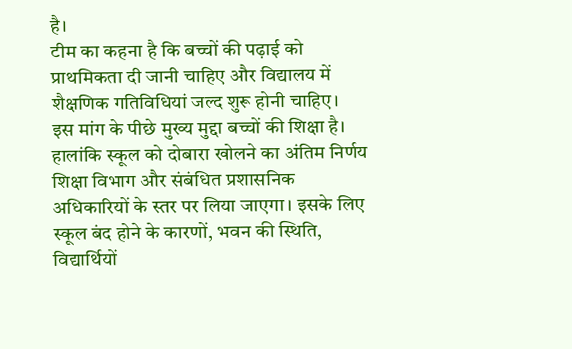है।
टीम का कहना है कि बच्चों की पढ़ाई को प्राथमिकता दी जानी चाहिए और विद्यालय में शैक्षणिक गतिविधियां जल्द शुरू होनी चाहिए।
इस मांग के पीछे मुख्य मुद्दा बच्चों की शिक्षा है।
हालांकि स्कूल को दोबारा खोलने का अंतिम निर्णय शिक्षा विभाग और संबंधित प्रशासनिक अधिकारियों के स्तर पर लिया जाएगा। इसके लिए स्कूल बंद होने के कारणों, भवन की स्थिति, विद्यार्थियों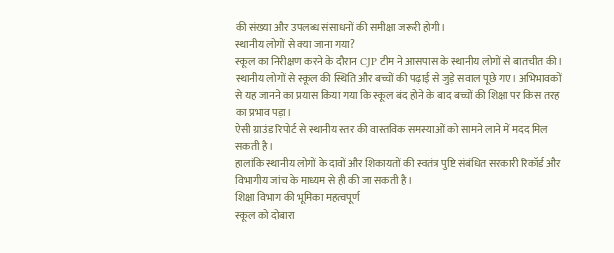की संख्या और उपलब्ध संसाधनों की समीक्षा जरूरी होगी।
स्थानीय लोगों से क्या जाना गया?
स्कूल का निरीक्षण करने के दौरान CJP टीम ने आसपास के स्थानीय लोगों से बातचीत की।
स्थानीय लोगों से स्कूल की स्थिति और बच्चों की पढ़ाई से जुड़े सवाल पूछे गए। अभिभावकों से यह जानने का प्रयास किया गया कि स्कूल बंद होने के बाद बच्चों की शिक्षा पर किस तरह का प्रभाव पड़ा।
ऐसी ग्राउंड रिपोर्ट से स्थानीय स्तर की वास्तविक समस्याओं को सामने लाने में मदद मिल सकती है।
हालांकि स्थानीय लोगों के दावों और शिकायतों की स्वतंत्र पुष्टि संबंधित सरकारी रिकॉर्ड और विभागीय जांच के माध्यम से ही की जा सकती है।
शिक्षा विभाग की भूमिका महत्वपूर्ण
स्कूल को दोबारा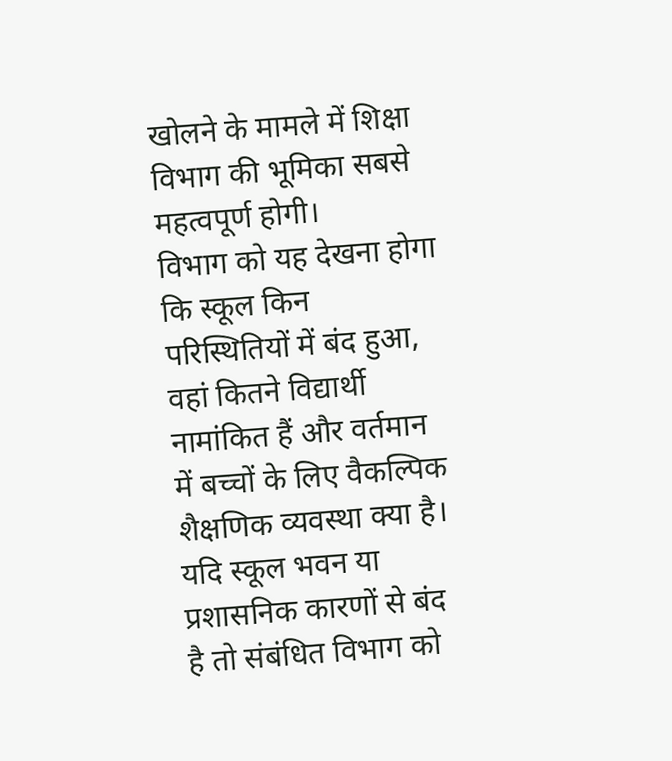खोलने के मामले में शिक्षा विभाग की भूमिका सबसे महत्वपूर्ण होगी।
विभाग को यह देखना होगा कि स्कूल किन परिस्थितियों में बंद हुआ, वहां कितने विद्यार्थी नामांकित हैं और वर्तमान में बच्चों के लिए वैकल्पिक शैक्षणिक व्यवस्था क्या है।
यदि स्कूल भवन या प्रशासनिक कारणों से बंद है तो संबंधित विभाग को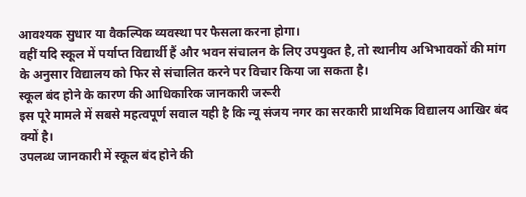आवश्यक सुधार या वैकल्पिक व्यवस्था पर फैसला करना होगा।
वहीं यदि स्कूल में पर्याप्त विद्यार्थी हैं और भवन संचालन के लिए उपयुक्त है, तो स्थानीय अभिभावकों की मांग के अनुसार विद्यालय को फिर से संचालित करने पर विचार किया जा सकता है।
स्कूल बंद होने के कारण की आधिकारिक जानकारी जरूरी
इस पूरे मामले में सबसे महत्वपूर्ण सवाल यही है कि न्यू संजय नगर का सरकारी प्राथमिक विद्यालय आखिर बंद क्यों है।
उपलब्ध जानकारी में स्कूल बंद होने की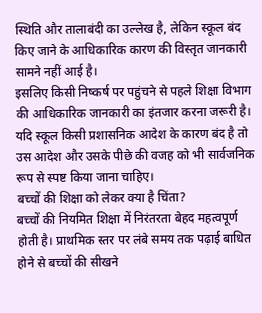स्थिति और तालाबंदी का उल्लेख है, लेकिन स्कूल बंद किए जाने के आधिकारिक कारण की विस्तृत जानकारी सामने नहीं आई है।
इसलिए किसी निष्कर्ष पर पहुंचने से पहले शिक्षा विभाग की आधिकारिक जानकारी का इंतजार करना जरूरी है।
यदि स्कूल किसी प्रशासनिक आदेश के कारण बंद है तो उस आदेश और उसके पीछे की वजह को भी सार्वजनिक रूप से स्पष्ट किया जाना चाहिए।
बच्चों की शिक्षा को लेकर क्या है चिंता?
बच्चों की नियमित शिक्षा में निरंतरता बेहद महत्वपूर्ण होती है। प्राथमिक स्तर पर लंबे समय तक पढ़ाई बाधित होने से बच्चों की सीखने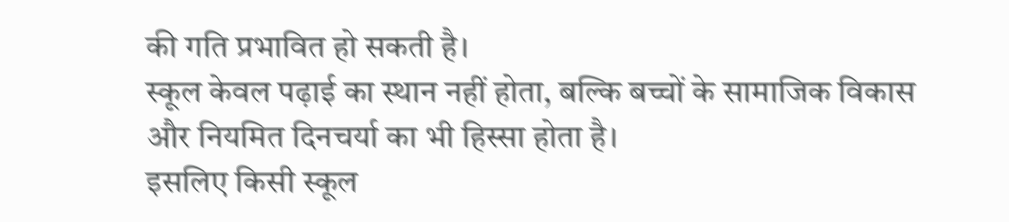की गति प्रभावित हो सकती है।
स्कूल केवल पढ़ाई का स्थान नहीं होता, बल्कि बच्चों के सामाजिक विकास और नियमित दिनचर्या का भी हिस्सा होता है।
इसलिए किसी स्कूल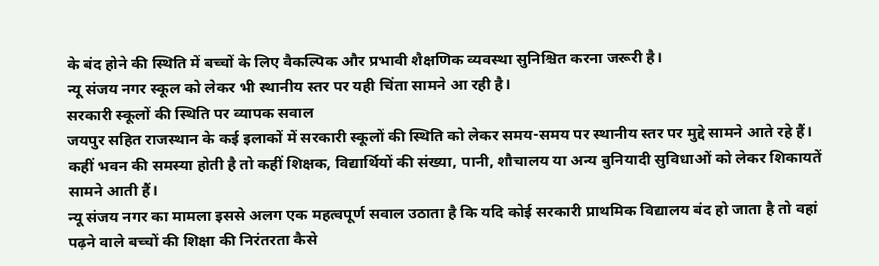के बंद होने की स्थिति में बच्चों के लिए वैकल्पिक और प्रभावी शैक्षणिक व्यवस्था सुनिश्चित करना जरूरी है।
न्यू संजय नगर स्कूल को लेकर भी स्थानीय स्तर पर यही चिंता सामने आ रही है।
सरकारी स्कूलों की स्थिति पर व्यापक सवाल
जयपुर सहित राजस्थान के कई इलाकों में सरकारी स्कूलों की स्थिति को लेकर समय-समय पर स्थानीय स्तर पर मुद्दे सामने आते रहे हैं।
कहीं भवन की समस्या होती है तो कहीं शिक्षक, विद्यार्थियों की संख्या, पानी, शौचालय या अन्य बुनियादी सुविधाओं को लेकर शिकायतें सामने आती हैं।
न्यू संजय नगर का मामला इससे अलग एक महत्वपूर्ण सवाल उठाता है कि यदि कोई सरकारी प्राथमिक विद्यालय बंद हो जाता है तो वहां पढ़ने वाले बच्चों की शिक्षा की निरंतरता कैसे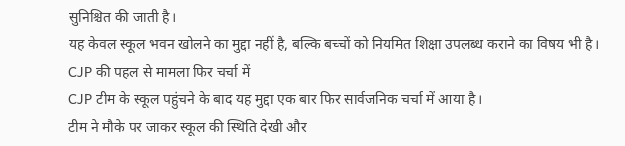सुनिश्चित की जाती है।
यह केवल स्कूल भवन खोलने का मुद्दा नहीं है, बल्कि बच्चों को नियमित शिक्षा उपलब्ध कराने का विषय भी है।
CJP की पहल से मामला फिर चर्चा में
CJP टीम के स्कूल पहुंचने के बाद यह मुद्दा एक बार फिर सार्वजनिक चर्चा में आया है।
टीम ने मौके पर जाकर स्कूल की स्थिति देखी और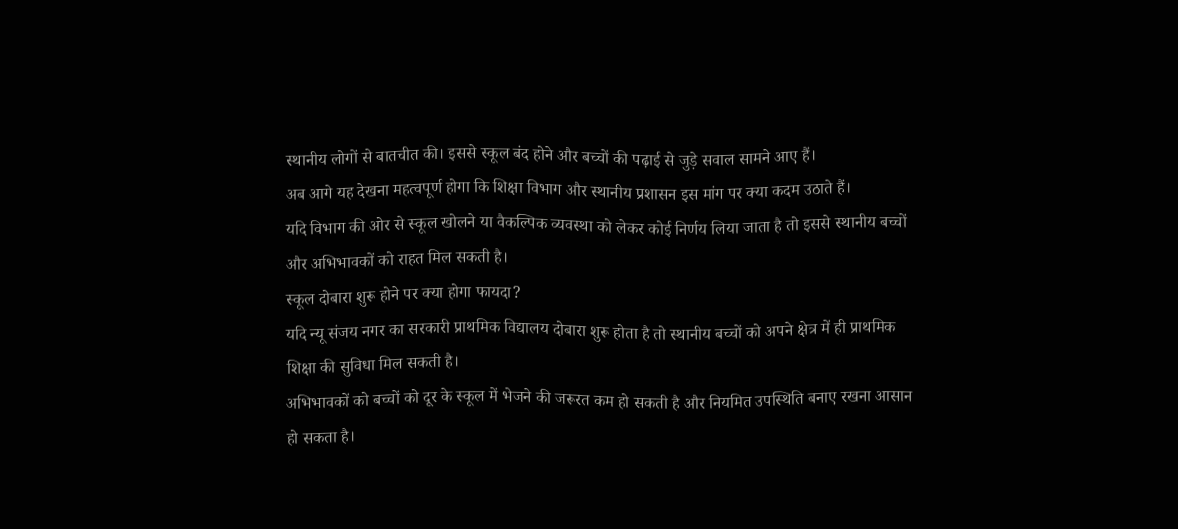स्थानीय लोगों से बातचीत की। इससे स्कूल बंद होने और बच्चों की पढ़ाई से जुड़े सवाल सामने आए हैं।
अब आगे यह देखना महत्वपूर्ण होगा कि शिक्षा विभाग और स्थानीय प्रशासन इस मांग पर क्या कदम उठाते हैं।
यदि विभाग की ओर से स्कूल खोलने या वैकल्पिक व्यवस्था को लेकर कोई निर्णय लिया जाता है तो इससे स्थानीय बच्चों और अभिभावकों को राहत मिल सकती है।
स्कूल दोबारा शुरू होने पर क्या होगा फायदा?
यदि न्यू संजय नगर का सरकारी प्राथमिक विद्यालय दोबारा शुरू होता है तो स्थानीय बच्चों को अपने क्षेत्र में ही प्राथमिक शिक्षा की सुविधा मिल सकती है।
अभिभावकों को बच्चों को दूर के स्कूल में भेजने की जरूरत कम हो सकती है और नियमित उपस्थिति बनाए रखना आसान हो सकता है।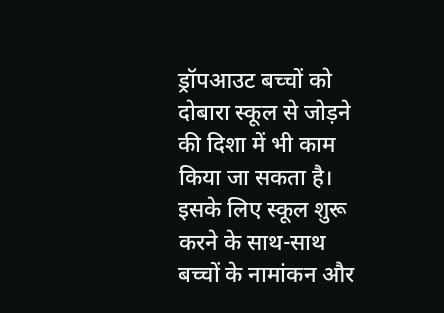ड्रॉपआउट बच्चों को दोबारा स्कूल से जोड़ने की दिशा में भी काम किया जा सकता है।
इसके लिए स्कूल शुरू करने के साथ-साथ बच्चों के नामांकन और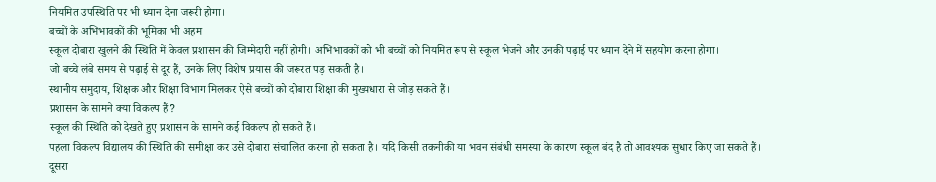नियमित उपस्थिति पर भी ध्यान देना जरूरी होगा।
बच्चों के अभिभावकों की भूमिका भी अहम
स्कूल दोबारा खुलने की स्थिति में केवल प्रशासन की जिम्मेदारी नहीं होगी। अभिभावकों को भी बच्चों को नियमित रूप से स्कूल भेजने और उनकी पढ़ाई पर ध्यान देने में सहयोग करना होगा।
जो बच्चे लंबे समय से पढ़ाई से दूर हैं, उनके लिए विशेष प्रयास की जरूरत पड़ सकती है।
स्थानीय समुदाय, शिक्षक और शिक्षा विभाग मिलकर ऐसे बच्चों को दोबारा शिक्षा की मुख्यधारा से जोड़ सकते हैं।
प्रशासन के सामने क्या विकल्प हैं?
स्कूल की स्थिति को देखते हुए प्रशासन के सामने कई विकल्प हो सकते हैं।
पहला विकल्प विद्यालय की स्थिति की समीक्षा कर उसे दोबारा संचालित करना हो सकता है। यदि किसी तकनीकी या भवन संबंधी समस्या के कारण स्कूल बंद है तो आवश्यक सुधार किए जा सकते हैं।
दूसरा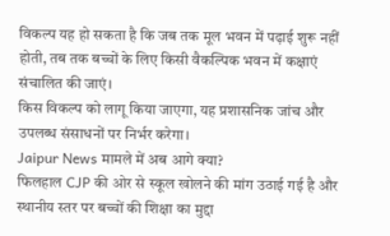विकल्प यह हो सकता है कि जब तक मूल भवन में पढ़ाई शुरू नहीं होती, तब तक बच्चों के लिए किसी वैकल्पिक भवन में कक्षाएं संचालित की जाएं।
किस विकल्प को लागू किया जाएगा, यह प्रशासनिक जांच और उपलब्ध संसाधनों पर निर्भर करेगा।
Jaipur News मामले में अब आगे क्या?
फिलहाल CJP की ओर से स्कूल खोलने की मांग उठाई गई है और स्थानीय स्तर पर बच्चों की शिक्षा का मुद्दा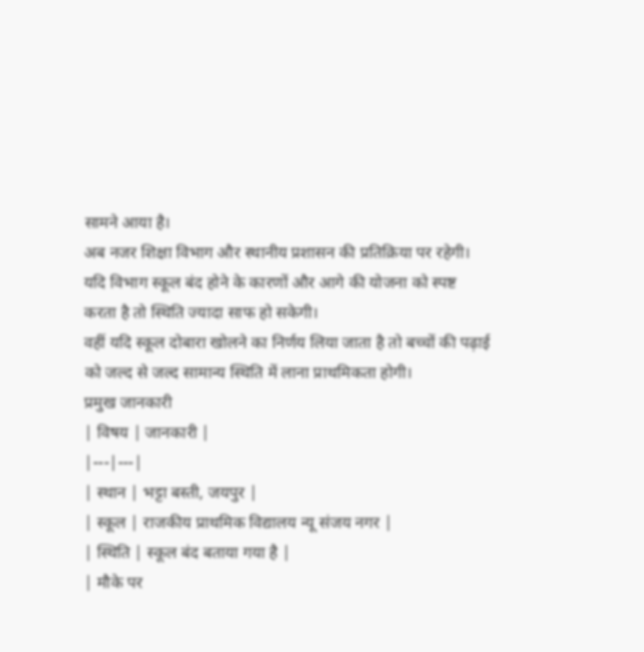सामने आया है।
अब नजर शिक्षा विभाग और स्थानीय प्रशासन की प्रतिक्रिया पर रहेगी।
यदि विभाग स्कूल बंद होने के कारणों और आगे की योजना को स्पष्ट करता है तो स्थिति ज्यादा साफ हो सकेगी।
वहीं यदि स्कूल दोबारा खोलने का निर्णय लिया जाता है तो बच्चों की पढ़ाई को जल्द से जल्द सामान्य स्थिति में लाना प्राथमिकता होगी।
प्रमुख जानकारी
| विषय | जानकारी |
|---|---|
| स्थान | भट्टा बस्ती, जयपुर |
| स्कूल | राजकीय प्राथमिक विद्यालय न्यू संजय नगर |
| स्थिति | स्कूल बंद बताया गया है |
| मौके पर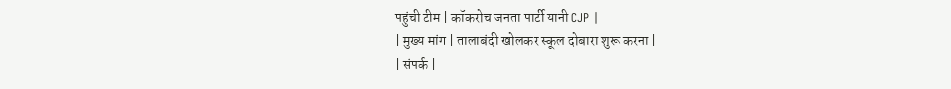पहुंची टीम | कॉकरोच जनता पार्टी यानी CJP |
| मुख्य मांग | तालाबंदी खोलकर स्कूल दोबारा शुरू करना |
| संपर्क |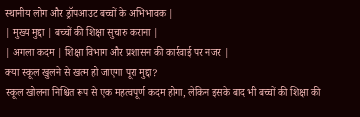स्थानीय लोग और ड्रॉपआउट बच्चों के अभिभावक |
| मुख्य मुद्दा | बच्चों की शिक्षा सुचारु कराना |
| अगला कदम | शिक्षा विभाग और प्रशासन की कार्रवाई पर नजर |
क्या स्कूल खुलने से खत्म हो जाएगा पूरा मुद्दा?
स्कूल खोलना निश्चित रूप से एक महत्वपूर्ण कदम होगा, लेकिन इसके बाद भी बच्चों की शिक्षा की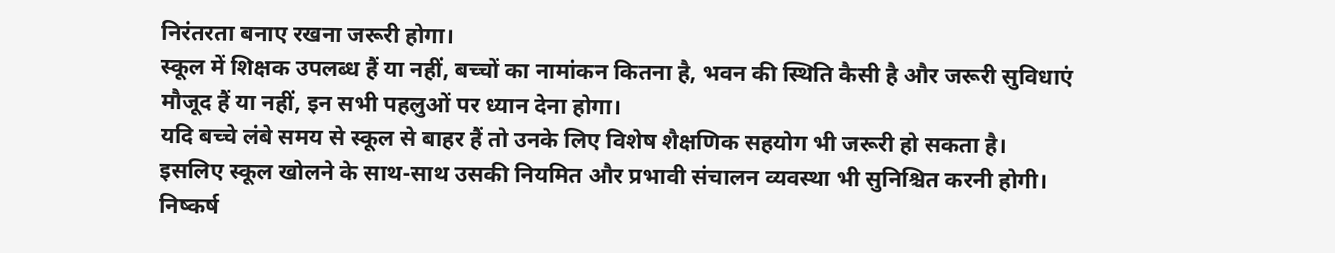निरंतरता बनाए रखना जरूरी होगा।
स्कूल में शिक्षक उपलब्ध हैं या नहीं, बच्चों का नामांकन कितना है, भवन की स्थिति कैसी है और जरूरी सुविधाएं मौजूद हैं या नहीं, इन सभी पहलुओं पर ध्यान देना होगा।
यदि बच्चे लंबे समय से स्कूल से बाहर हैं तो उनके लिए विशेष शैक्षणिक सहयोग भी जरूरी हो सकता है।
इसलिए स्कूल खोलने के साथ-साथ उसकी नियमित और प्रभावी संचालन व्यवस्था भी सुनिश्चित करनी होगी।
निष्कर्ष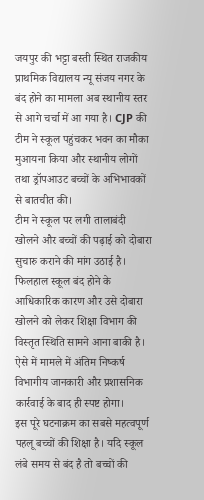जयपुर की भट्टा बस्ती स्थित राजकीय प्राथमिक विद्यालय न्यू संजय नगर के बंद होने का मामला अब स्थानीय स्तर से आगे चर्चा में आ गया है। CJP की टीम ने स्कूल पहुंचकर भवन का मौका मुआयना किया और स्थानीय लोगों तथा ड्रॉपआउट बच्चों के अभिभावकों से बातचीत की।
टीम ने स्कूल पर लगी तालाबंदी खोलने और बच्चों की पढ़ाई को दोबारा सुचारु कराने की मांग उठाई है।
फिलहाल स्कूल बंद होने के आधिकारिक कारण और उसे दोबारा खोलने को लेकर शिक्षा विभाग की विस्तृत स्थिति सामने आना बाकी है। ऐसे में मामले में अंतिम निष्कर्ष विभागीय जानकारी और प्रशासनिक कार्रवाई के बाद ही स्पष्ट होगा।
इस पूरे घटनाक्रम का सबसे महत्वपूर्ण पहलू बच्चों की शिक्षा है। यदि स्कूल लंबे समय से बंद है तो बच्चों की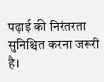पढ़ाई की निरंतरता सुनिश्चित करना जरूरी है।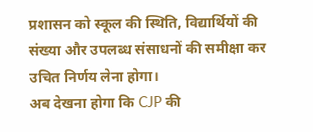प्रशासन को स्कूल की स्थिति, विद्यार्थियों की संख्या और उपलब्ध संसाधनों की समीक्षा कर उचित निर्णय लेना होगा।
अब देखना होगा कि CJP की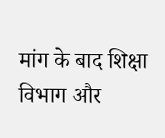मांग के बाद शिक्षा विभाग और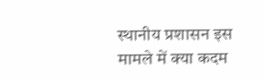स्थानीय प्रशासन इस मामले में क्या कदम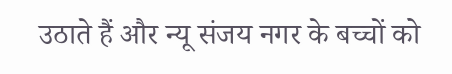उठाते हैं और न्यू संजय नगर के बच्चों को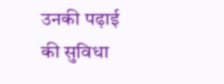उनकी पढ़ाई की सुविधा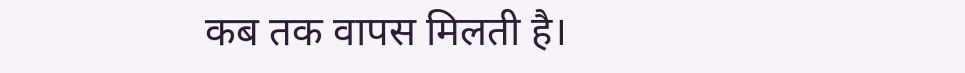कब तक वापस मिलती है।